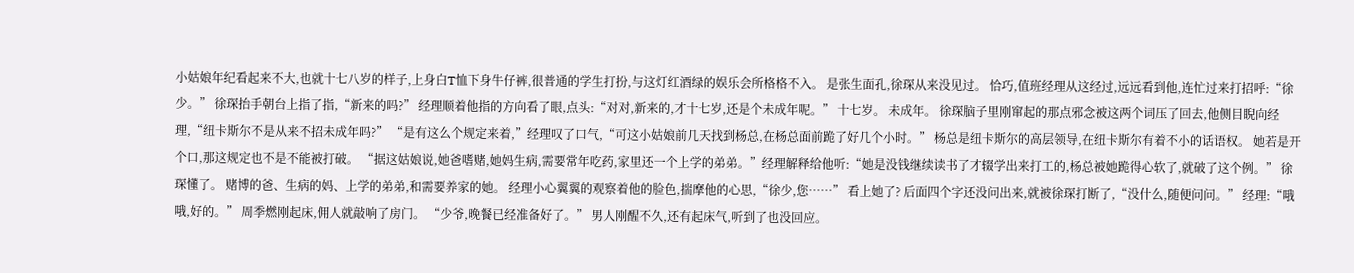小姑娘年纪看起来不大,也就十七八岁的样子,上身白T恤下身牛仔裤,很普通的学生打扮,与这灯红酒绿的娱乐会所格格不入。 是张生面孔,徐琛从来没见过。 恰巧,值班经理从这经过,远远看到他,连忙过来打招呼:“徐少。” 徐琛抬手朝台上指了指,“新来的吗?” 经理顺着他指的方向看了眼,点头:“对对,新来的,才十七岁,还是个未成年呢。” 十七岁。 未成年。 徐琛脑子里刚窜起的那点邪念被这两个词压了回去,他侧目睨向经理,“纽卡斯尔不是从来不招未成年吗?” “是有这么个规定来着,”经理叹了口气,“可这小姑娘前几天找到杨总,在杨总面前跪了好几个小时。” 杨总是纽卡斯尔的高层领导,在纽卡斯尔有着不小的话语权。 她若是开个口,那这规定也不是不能被打破。 “据这姑娘说,她爸嗜赌,她妈生病,需要常年吃药,家里还一个上学的弟弟。”经理解释给他听:“她是没钱继续读书了才辍学出来打工的,杨总被她跪得心软了,就破了这个例。” 徐琛懂了。 赌博的爸、生病的妈、上学的弟弟,和需要养家的她。 经理小心翼翼的观察着他的脸色,揣摩他的心思,“徐少,您……” 看上她了? 后面四个字还没问出来,就被徐琛打断了,“没什么,随便问问。” 经理:“哦哦,好的。” 周季燃刚起床,佣人就敲响了房门。 “少爷,晚餐已经准备好了。” 男人刚醒不久,还有起床气,听到了也没回应。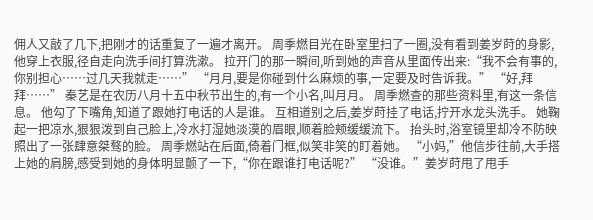佣人又敲了几下,把刚才的话重复了一遍才离开。 周季燃目光在卧室里扫了一圈,没有看到姜岁莳的身影,他穿上衣服,径自走向洗手间打算洗漱。 拉开门的那一瞬间,听到她的声音从里面传出来:“我不会有事的,你别担心……过几天我就走……” “月月,要是你碰到什么麻烦的事,一定要及时告诉我。” “好,拜拜……” 秦艺是在农历八月十五中秋节出生的,有一个小名,叫月月。 周季燃查的那些资料里,有这一条信息。 他勾了下嘴角,知道了跟她打电话的人是谁。 互相道别之后,姜岁莳挂了电话,拧开水龙头洗手。 她鞠起一把凉水,狠狠泼到自己脸上,冷水打湿她淡漠的眉眼,顺着脸颊缓缓流下。 抬头时,浴室镜里却冷不防映照出了一张肆意桀骜的脸。 周季燃站在后面,倚着门框,似笑非笑的盯着她。 “小妈,”他信步往前,大手搭上她的肩膀,感受到她的身体明显颤了一下,“你在跟谁打电话呢?” “没谁。”姜岁莳甩了甩手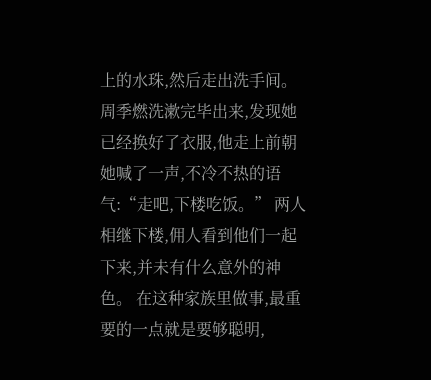上的水珠,然后走出洗手间。 周季燃洗漱完毕出来,发现她已经换好了衣服,他走上前朝她喊了一声,不冷不热的语气:“走吧,下楼吃饭。” 两人相继下楼,佣人看到他们一起下来,并未有什么意外的神色。 在这种家族里做事,最重要的一点就是要够聪明,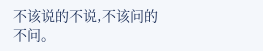不该说的不说,不该问的不问。